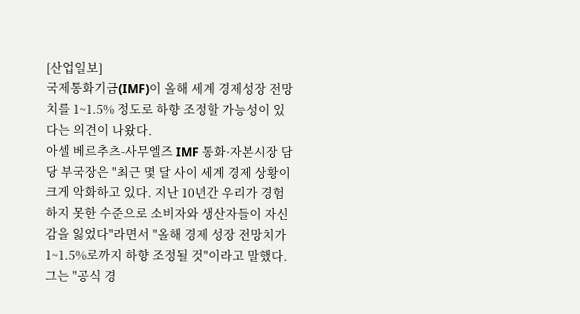[산업일보]
국제통화기금(IMF)이 올해 세계 경제성장 전망치를 1~1.5% 정도로 하향 조정할 가능성이 있다는 의견이 나왔다.
아셀 베르추츠-사무엘즈 IMF 통화·자본시장 담당 부국장은 "최근 몇 달 사이 세계 경제 상황이 크게 악화하고 있다. 지난 10년간 우리가 경험하지 못한 수준으로 소비자와 생산자들이 자신감을 잃었다"라면서 "올해 경제 성장 전망치가 1~1.5%로까지 하향 조정될 것"이라고 말했다.
그는 "공식 경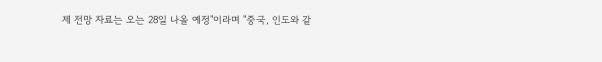제 전망 자료는 오는 28일 나올 예정"이라며 "중국, 인도와 같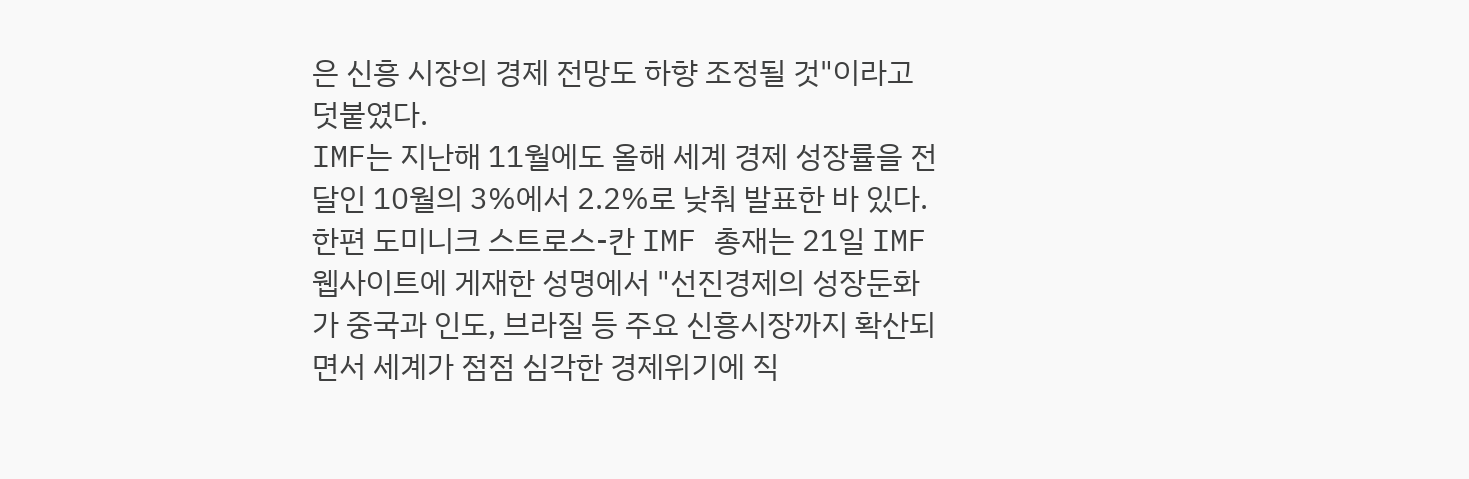은 신흥 시장의 경제 전망도 하향 조정될 것"이라고 덧붙였다.
IMF는 지난해 11월에도 올해 세계 경제 성장률을 전달인 10월의 3%에서 2.2%로 낮춰 발표한 바 있다.
한편 도미니크 스트로스-칸 IMF 총재는 21일 IMF 웹사이트에 게재한 성명에서 "선진경제의 성장둔화가 중국과 인도, 브라질 등 주요 신흥시장까지 확산되면서 세계가 점점 심각한 경제위기에 직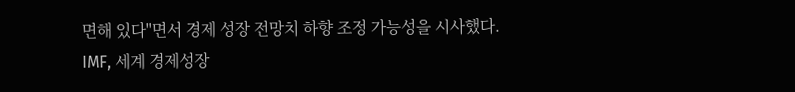면해 있다"면서 경제 성장 전망치 하향 조정 가능성을 시사했다.
IMF, 세계 경제성장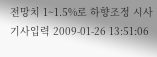전망치 1~1.5%로 하향조정 시사
기사입력 2009-01-26 13:51:06